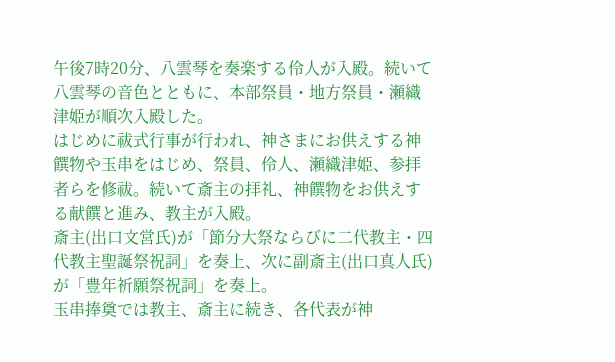午後7時20分、八雲琴を奏楽する伶人が入殿。続いて八雲琴の音色とともに、本部祭員・地方祭員・瀬織津姫が順次入殿した。
はじめに祓式行事が行われ、神さまにお供えする神饌物や玉串をはじめ、祭員、伶人、瀬織津姫、参拝者らを修祓。続いて斎主の拝礼、神饌物をお供えする献饌と進み、教主が入殿。
斎主(出口文営氏)が「節分大祭ならびに二代教主・四代教主聖誕祭祝詞」を奏上、次に副斎主(出口真人氏)が「豊年祈願祭祝詞」を奏上。
玉串捧奠では教主、斎主に続き、各代表が神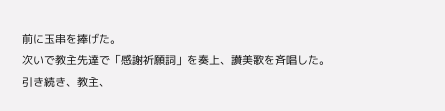前に玉串を捧げた。
次いで教主先達で「感謝祈願詞」を奏上、讃美歌を斉唱した。
引き続き、教主、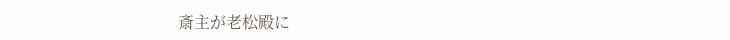斎主が老松殿に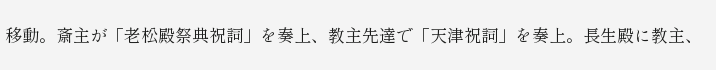移動。斎主が「老松殿祭典祝詞」を奏上、教主先達で「天津祝詞」を奏上。長生殿に教主、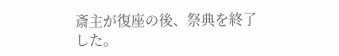斎主が復座の後、祭典を終了した。